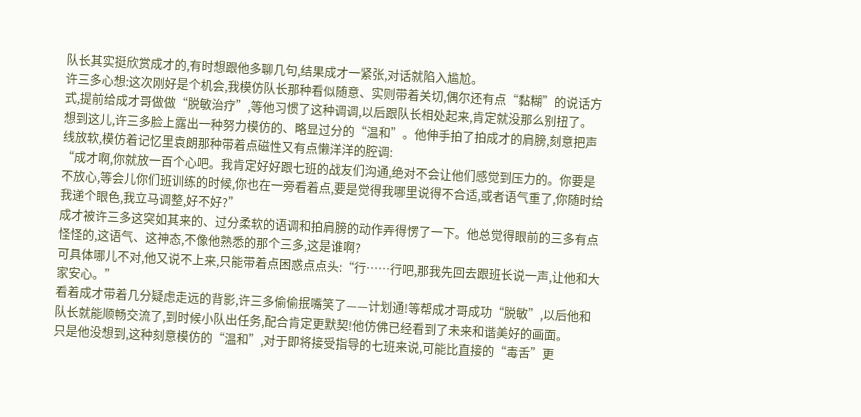队长其实挺欣赏成才的,有时想跟他多聊几句,结果成才一紧张,对话就陷入尴尬。
许三多心想:这次刚好是个机会,我模仿队长那种看似随意、实则带着关切,偶尔还有点“黏糊”的说话方式,提前给成才哥做做“脱敏治疗”,等他习惯了这种调调,以后跟队长相处起来,肯定就没那么别扭了。
想到这儿,许三多脸上露出一种努力模仿的、略显过分的“温和”。他伸手拍了拍成才的肩膀,刻意把声线放软,模仿着记忆里袁朗那种带着点磁性又有点懒洋洋的腔调:
“成才啊,你就放一百个心吧。我肯定好好跟七班的战友们沟通,绝对不会让他们感觉到压力的。你要是不放心,等会儿你们班训练的时候,你也在一旁看着点,要是觉得我哪里说得不合适,或者语气重了,你随时给我递个眼色,我立马调整,好不好?”
成才被许三多这突如其来的、过分柔软的语调和拍肩膀的动作弄得愣了一下。他总觉得眼前的三多有点怪怪的,这语气、这神态,不像他熟悉的那个三多,这是谁啊?
可具体哪儿不对,他又说不上来,只能带着点困惑点点头:“行……行吧,那我先回去跟班长说一声,让他和大家安心。”
看着成才带着几分疑虑走远的背影,许三多偷偷抿嘴笑了——计划通!等帮成才哥成功“脱敏”,以后他和队长就能顺畅交流了,到时候小队出任务,配合肯定更默契!他仿佛已经看到了未来和谐美好的画面。
只是他没想到,这种刻意模仿的“温和”,对于即将接受指导的七班来说,可能比直接的“毒舌”更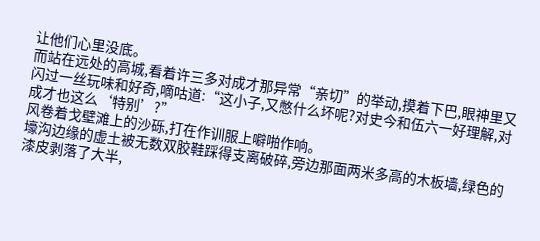让他们心里没底。
而站在远处的高城,看着许三多对成才那异常“亲切”的举动,摸着下巴,眼神里又闪过一丝玩味和好奇,嘀咕道:“这小子,又憋什么坏呢?对史今和伍六一好理解,对成才也这么‘特别’?”
风卷着戈壁滩上的沙砾,打在作训服上噼啪作响。
壕沟边缘的虚土被无数双胶鞋踩得支离破碎,旁边那面两米多高的木板墙,绿色的漆皮剥落了大半,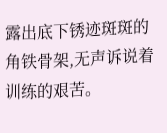露出底下锈迹斑斑的角铁骨架,无声诉说着训练的艰苦。